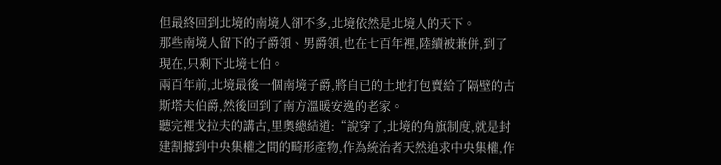但最終回到北境的南境人卻不多,北境依然是北境人的天下。
那些南境人留下的子爵領、男爵領,也在七百年裡,陸續被兼併,到了現在,只剩下北境七伯。
兩百年前,北境最後一個南境子爵,將自已的土地打包賣給了隔壁的古斯塔夫伯爵,然後回到了南方溫暖安逸的老家。
聽完裡戈拉夫的講古,里奧總結道:“說穿了,北境的角旗制度,就是封建割據到中央集權之間的畸形產物,作為統治者天然追求中央集權,作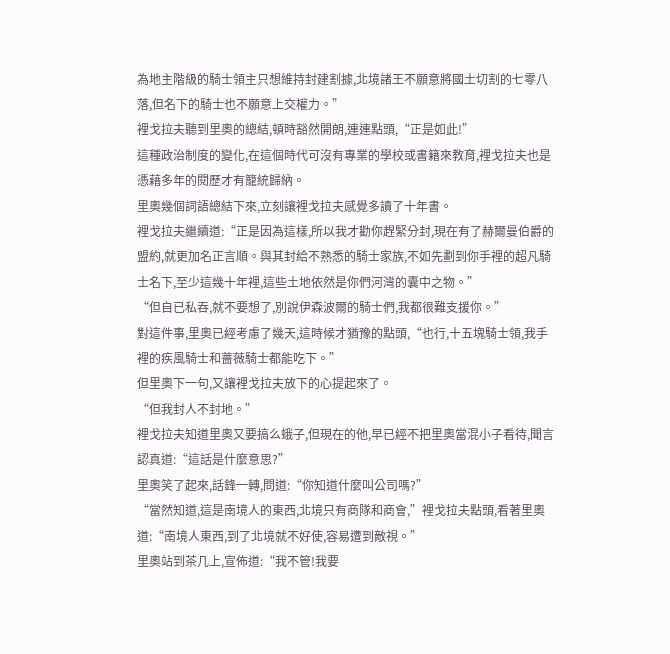為地主階級的騎士領主只想維持封建割據,北境諸王不願意將國土切割的七零八落,但名下的騎士也不願意上交權力。”
裡戈拉夫聽到里奧的總結,頓時豁然開朗,連連點頭,“正是如此!”
這種政治制度的變化,在這個時代可沒有專業的學校或書籍來教育,裡戈拉夫也是憑藉多年的閱歷才有籠統歸納。
里奧幾個詞語總結下來,立刻讓裡戈拉夫感覺多讀了十年書。
裡戈拉夫繼續道:“正是因為這樣,所以我才勸你趕緊分封,現在有了赫爾曼伯爵的盟約,就更加名正言順。與其封給不熟悉的騎士家族,不如先劃到你手裡的超凡騎士名下,至少這幾十年裡,這些土地依然是你們河灣的囊中之物。”
“但自已私吞,就不要想了,別說伊森波爾的騎士們,我都很難支援你。”
對這件事,里奧已經考慮了幾天,這時候才猶豫的點頭,“也行,十五塊騎士領,我手裡的疾風騎士和薔薇騎士都能吃下。”
但里奧下一句,又讓裡戈拉夫放下的心提起來了。
“但我封人不封地。”
裡戈拉夫知道里奧又要搞么蛾子,但現在的他,早已經不把里奧當混小子看待,聞言認真道:“這話是什麼意思?”
里奧笑了起來,話鋒一轉,問道:“你知道什麼叫公司嗎?”
“當然知道,這是南境人的東西,北境只有商隊和商會,”裡戈拉夫點頭,看著里奧道:“南境人東西,到了北境就不好使,容易遭到敵視。”
里奧站到茶几上,宣佈道:“我不管!我要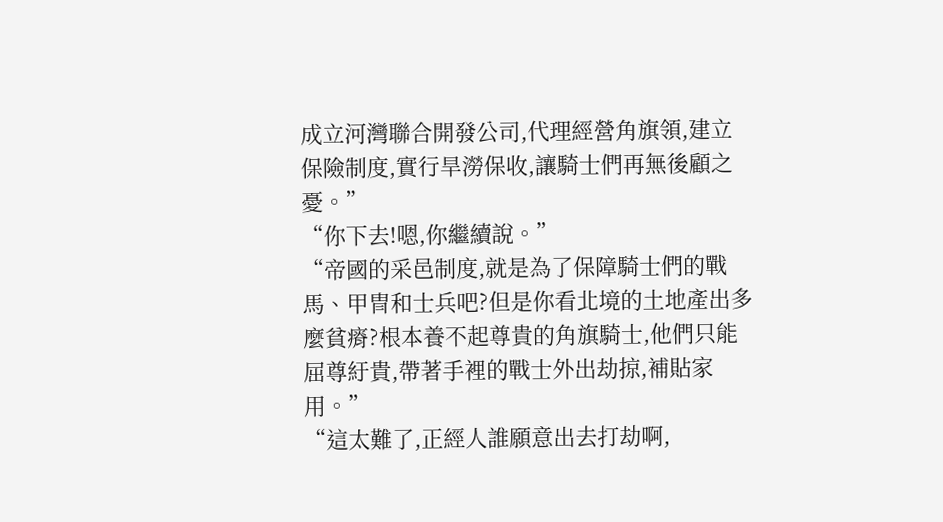成立河灣聯合開發公司,代理經營角旗領,建立保險制度,實行旱澇保收,讓騎士們再無後顧之憂。”
“你下去!嗯,你繼續說。”
“帝國的采邑制度,就是為了保障騎士們的戰馬、甲冑和士兵吧?但是你看北境的土地產出多麼貧瘠?根本養不起尊貴的角旗騎士,他們只能屈尊紆貴,帶著手裡的戰士外出劫掠,補貼家用。”
“這太難了,正經人誰願意出去打劫啊,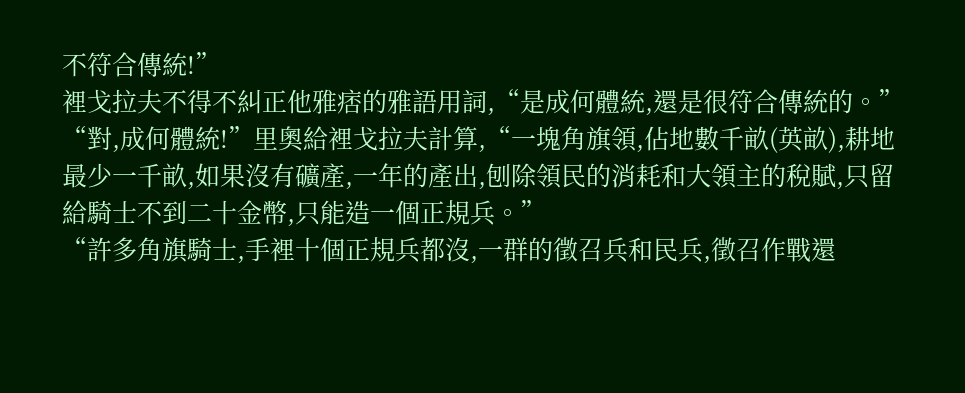不符合傳統!”
裡戈拉夫不得不糾正他雅痞的雅語用詞,“是成何體統,還是很符合傳統的。”
“對,成何體統!”里奧給裡戈拉夫計算,“一塊角旗領,佔地數千畝(英畝),耕地最少一千畝,如果沒有礦產,一年的產出,刨除領民的消耗和大領主的稅賦,只留給騎士不到二十金幣,只能造一個正規兵。”
“許多角旗騎士,手裡十個正規兵都沒,一群的徵召兵和民兵,徵召作戰還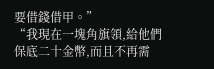要借錢借甲。”
“我現在一塊角旗領,給他們保底二十金幣,而且不再需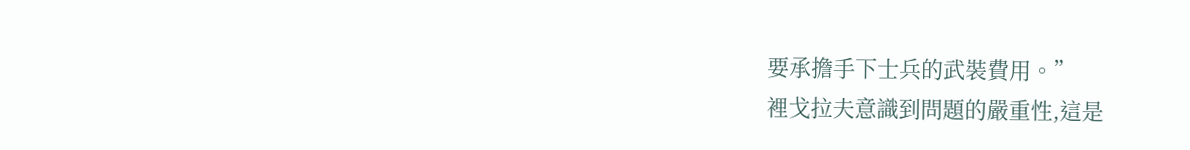要承擔手下士兵的武裝費用。”
裡戈拉夫意識到問題的嚴重性,這是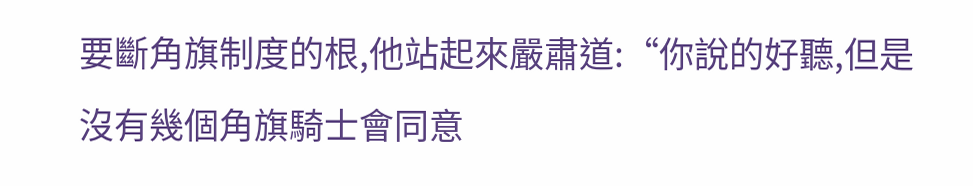要斷角旗制度的根,他站起來嚴肅道:“你說的好聽,但是沒有幾個角旗騎士會同意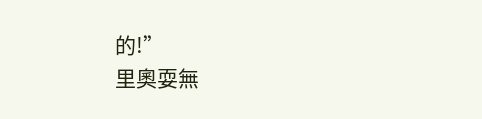的!”
里奧耍無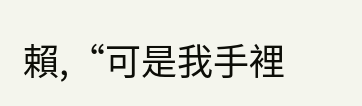賴,“可是我手裡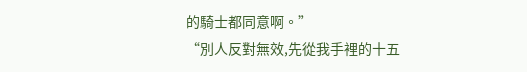的騎士都同意啊。”
“別人反對無效,先從我手裡的十五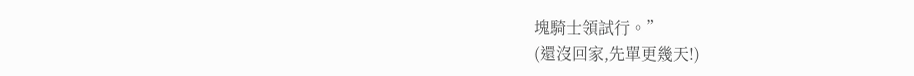塊騎士領試行。”
(還沒回家,先單更幾天!)